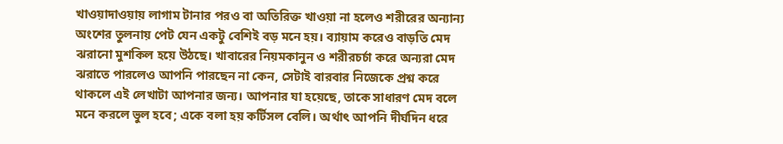খাওয়াদাওয়ায় লাগাম টানার পরও বা অতিরিক্ত খাওয়া না হলেও শরীরের অন্যান্য অংশের তুলনায় পেট যেন একটু বেশিই বড় মনে হয়। ব্যায়াম করেও বাড়তি মেদ ঝরানো মুশকিল হয়ে উঠছে। খাবারের নিয়মকানুন ও শরীরচর্চা করে অন্যরা মেদ ঝরাতে পারলেও আপনি পারছেন না কেন, সেটাই বারবার নিজেকে প্রশ্ন করে থাকলে এই লেখাটা আপনার জন্য। আপনার যা হয়েছে, তাকে সাধারণ মেদ বলে মনে করলে ভুল হবে; একে বলা হয় কর্টিসল বেলি। অর্থাৎ আপনি দীর্ঘদিন ধরে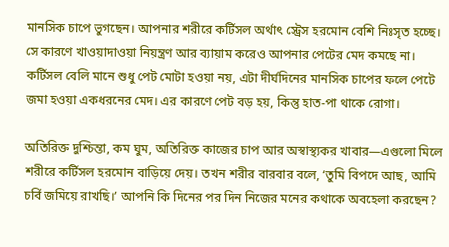মানসিক চাপে ভুগছেন। আপনার শরীরে কর্টিসল অর্থাৎ স্ট্রেস হরমোন বেশি নিঃসৃত হচ্ছে। সে কারণে খাওয়াদাওয়া নিয়ন্ত্রণ আর ব্যায়াম করেও আপনার পেটের মেদ কমছে না।
কর্টিসল বেলি মানে শুধু পেট মোটা হওয়া নয়, এটা দীর্ঘদিনের মানসিক চাপের ফলে পেটে জমা হওয়া একধরনের মেদ। এর কারণে পেট বড় হয়, কিন্তু হাত-পা থাকে রোগা।

অতিরিক্ত দুশ্চিন্তা, কম ঘুম, অতিরিক্ত কাজের চাপ আর অস্বাস্থ্যকর খাবার—এগুলো মিলে শরীরে কর্টিসল হরমোন বাড়িয়ে দেয়। তখন শরীর বারবার বলে, ‘তুমি বিপদে আছ, আমি চর্বি জমিয়ে রাখছি।’ আপনি কি দিনের পর দিন নিজের মনের কথাকে অবহেলা করছেন?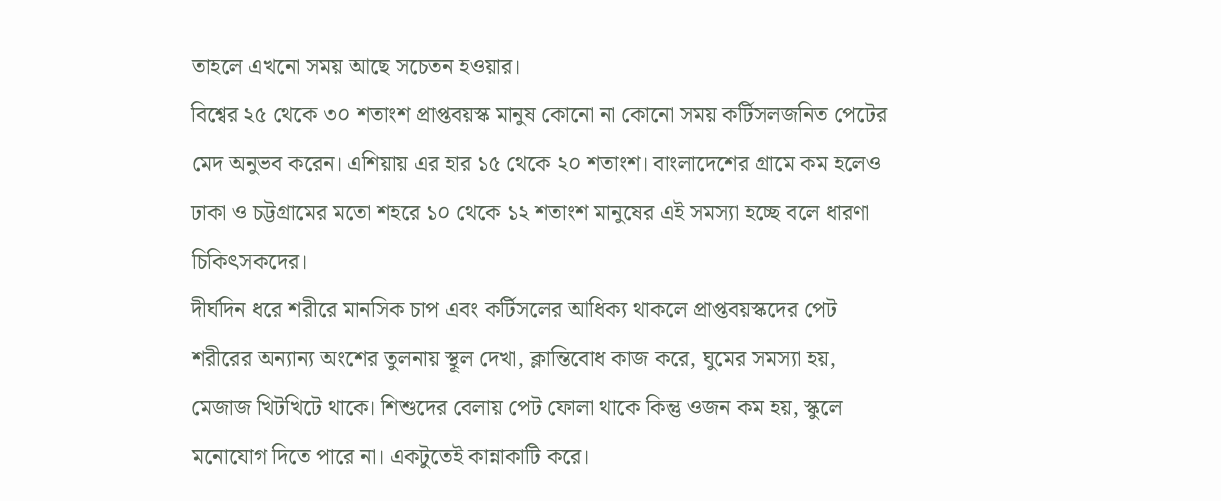তাহলে এখনো সময় আছে সচেতন হওয়ার।
বিশ্বের ২৫ থেকে ৩০ শতাংশ প্রাপ্তবয়স্ক মানুষ কোনো না কোনো সময় কর্টিসলজনিত পেটের মেদ অনুভব করেন। এশিয়ায় এর হার ১৫ থেকে ২০ শতাংশ। বাংলাদেশের গ্রামে কম হলেও ঢাকা ও চট্টগ্রামের মতো শহরে ১০ থেকে ১২ শতাংশ মানুষের এই সমস্যা হচ্ছে বলে ধারণা চিকিৎসকদের।
দীর্ঘদিন ধরে শরীরে মানসিক চাপ এবং কর্টিসলের আধিক্য থাকলে প্রাপ্তবয়স্কদের পেট শরীরের অন্যান্য অংশের তুলনায় স্থূল দেখা, ক্লান্তিবোধ কাজ করে, ঘুমের সমস্যা হয়, মেজাজ খিটখিটে থাকে। শিশুদের বেলায় পেট ফোলা থাকে কিন্তু ওজন কম হয়, স্কুলে মনোযোগ দিতে পারে না। একটুতেই কান্নাকাটি করে।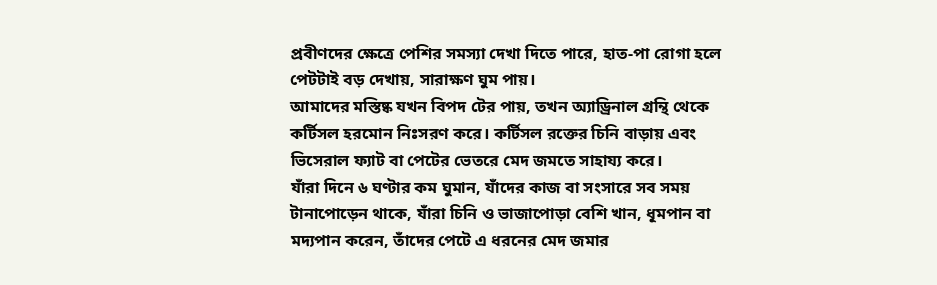প্রবীণদের ক্ষেত্রে পেশির সমস্যা দেখা দিতে পারে, হাত-পা রোগা হলে পেটটাই বড় দেখায়, সারাক্ষণ ঘুম পায়।
আমাদের মস্তিষ্ক যখন বিপদ টের পায়, তখন অ্যাড্রিনাল গ্রন্থি থেকে কর্টিসল হরমোন নিঃসরণ করে। কর্টিসল রক্তের চিনি বাড়ায় এবং ভিসেরাল ফ্যাট বা পেটের ভেতরে মেদ জমতে সাহায্য করে।
যাঁরা দিনে ৬ ঘণ্টার কম ঘুমান, যাঁদের কাজ বা সংসারে সব সময় টানাপোড়েন থাকে, যাঁরা চিনি ও ভাজাপোড়া বেশি খান, ধূমপান বা মদ্যপান করেন, তাঁদের পেটে এ ধরনের মেদ জমার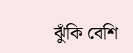ঝুঁকি বেশি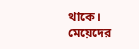থাকে। মেয়েদের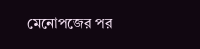মেনোপজের পর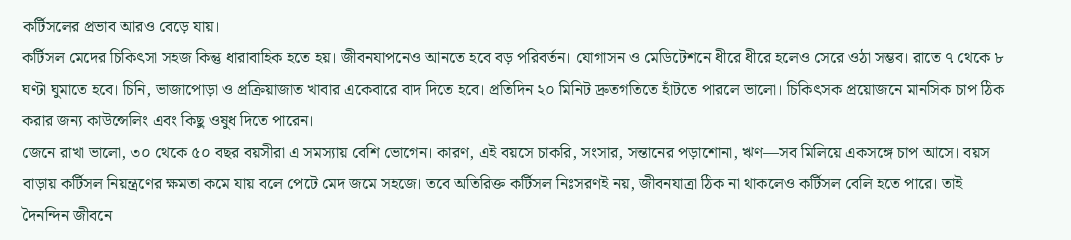কর্টিসলের প্রভাব আরও বেড়ে যায়।
কর্টিসল মেদের চিকিৎসা সহজ কিন্তু ধারাবাহিক হতে হয়। জীবনযাপনেও আনতে হবে বড় পরিবর্তন। যোগাসন ও মেডিটেশনে ধীরে ধীরে হলেও সেরে ওঠা সম্ভব। রাতে ৭ থেকে ৮ ঘণ্টা ঘুমাতে হবে। চিনি, ভাজাপোড়া ও প্রক্রিয়াজাত খাবার একেবারে বাদ দিতে হবে। প্রতিদিন ২০ মিনিট দ্রুতগতিতে হাঁটতে পারলে ভালো। চিকিৎসক প্রয়োজনে মানসিক চাপ ঠিক করার জন্য কাউন্সেলিং এবং কিছু ওষুধ দিতে পারেন।
জেনে রাখা ভালো, ৩০ থেকে ৫০ বছর বয়সীরা এ সমস্যায় বেশি ভোগেন। কারণ, এই বয়সে চাকরি, সংসার, সন্তানের পড়াশোনা, ঋণ—সব মিলিয়ে একসঙ্গে চাপ আসে। বয়স বাড়ায় কর্টিসল নিয়ন্ত্রণের ক্ষমতা কমে যায় বলে পেটে মেদ জমে সহজে। তবে অতিরিক্ত কর্টিসল নিঃসরণই নয়, জীবনযাত্রা ঠিক না থাকলেও কর্টিসল বেলি হতে পারে। তাই দৈনন্দিন জীবনে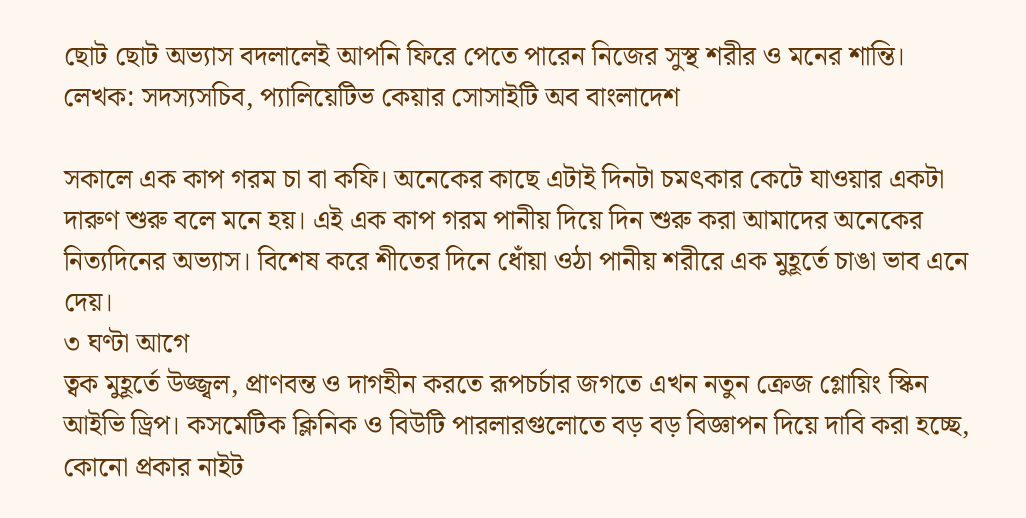ছোট ছোট অভ্যাস বদলালেই আপনি ফিরে পেতে পারেন নিজের সুস্থ শরীর ও মনের শান্তি।
লেখক: সদস্যসচিব, প্যালিয়েটিভ কেয়ার সোসাইটি অব বাংলাদেশ

সকালে এক কাপ গরম চা বা কফি। অনেকের কাছে এটাই দিনটা চমৎকার কেটে যাওয়ার একটা দারুণ শুরু বলে মনে হয়। এই এক কাপ গরম পানীয় দিয়ে দিন শুরু করা আমাদের অনেকের নিত্যদিনের অভ্যাস। বিশেষ করে শীতের দিনে ধোঁয়া ওঠা পানীয় শরীরে এক মুহূর্তে চাঙা ভাব এনে দেয়।
৩ ঘণ্টা আগে
ত্বক মুহূর্তে উজ্জ্বল, প্রাণবন্ত ও দাগহীন করতে রূপচর্চার জগতে এখন নতুন ক্রেজ গ্লোয়িং স্কিন আইভি ড্রিপ। কসমেটিক ক্লিনিক ও বিউটি পারলারগুলোতে বড় বড় বিজ্ঞাপন দিয়ে দাবি করা হচ্ছে, কোনো প্রকার নাইট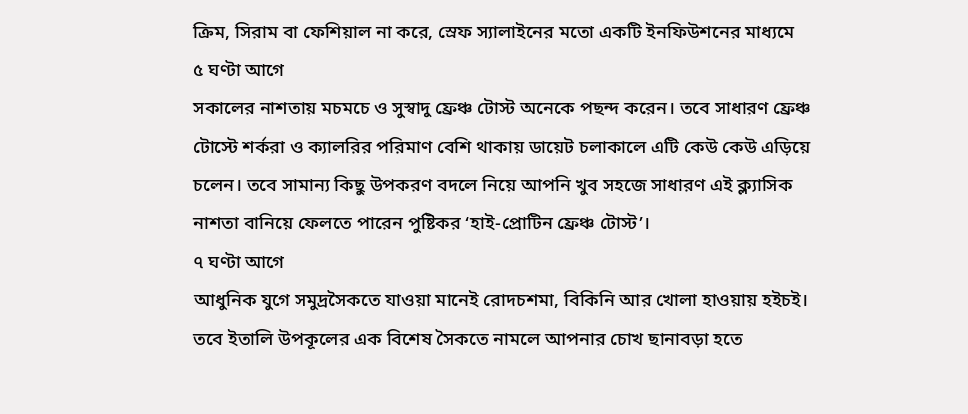ক্রিম, সিরাম বা ফেশিয়াল না করে, স্রেফ স্যালাইনের মতো একটি ইনফিউশনের মাধ্যমে
৫ ঘণ্টা আগে
সকালের নাশতায় মচমচে ও সুস্বাদু ফ্রেঞ্চ টোস্ট অনেকে পছন্দ করেন। তবে সাধারণ ফ্রেঞ্চ টোস্টে শর্করা ও ক্যালরির পরিমাণ বেশি থাকায় ডায়েট চলাকালে এটি কেউ কেউ এড়িয়ে চলেন। তবে সামান্য কিছু উপকরণ বদলে নিয়ে আপনি খুব সহজে সাধারণ এই ক্ল্যাসিক নাশতা বানিয়ে ফেলতে পারেন পুষ্টিকর ‘হাই-প্রোটিন ফ্রেঞ্চ টোস্ট’।
৭ ঘণ্টা আগে
আধুনিক যুগে সমুদ্রসৈকতে যাওয়া মানেই রোদচশমা, বিকিনি আর খোলা হাওয়ায় হইচই। তবে ইতালি উপকূলের এক বিশেষ সৈকতে নামলে আপনার চোখ ছানাবড়া হতে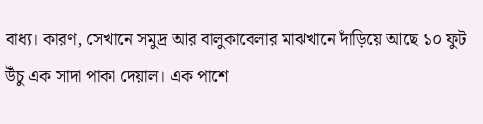বাধ্য। কারণ, সেখানে সমুদ্র আর বালুকাবেলার মাঝখানে দাঁড়িয়ে আছে ১০ ফুট উঁচু এক সাদা পাকা দেয়াল। এক পাশে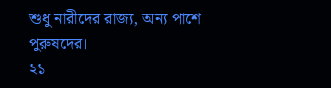শুধু নারীদের রাজ্য, অন্য পাশে পুরুষদের।
২১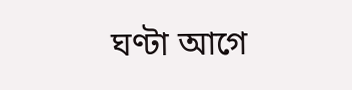ঘণ্টা আগে